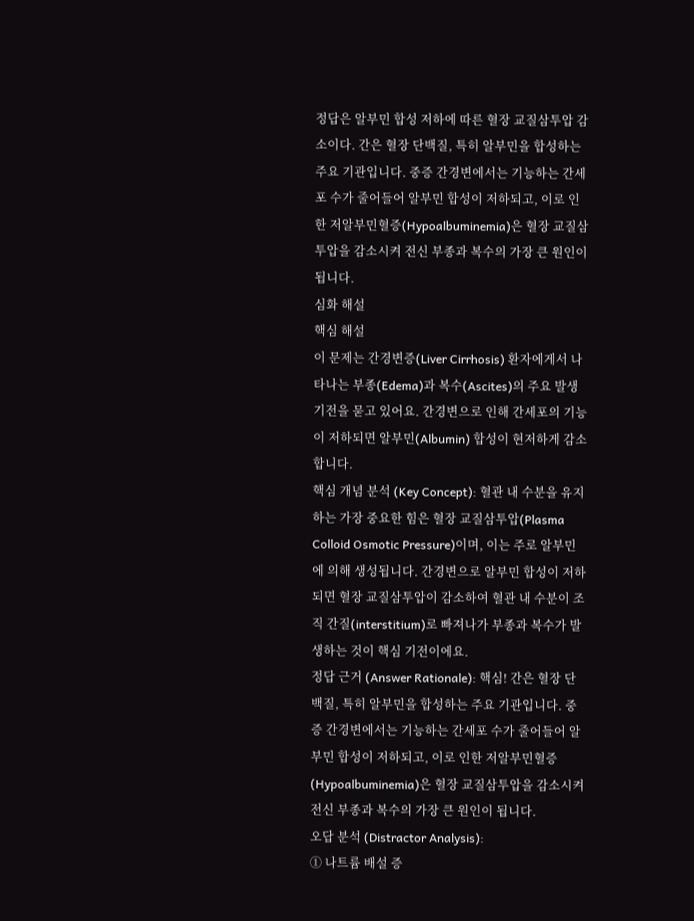정답은 알부민 합성 저하에 따른 혈장 교질삼투압 감소이다. 간은 혈장 단백질, 특히 알부민을 합성하는 주요 기관입니다. 중증 간경변에서는 기능하는 간세포 수가 줄어들어 알부민 합성이 저하되고, 이로 인한 저알부민혈증(Hypoalbuminemia)은 혈장 교질삼투압을 감소시켜 전신 부종과 복수의 가장 큰 원인이 됩니다.
심화 해설
핵심 해설
이 문제는 간경변증(Liver Cirrhosis) 환자에게서 나타나는 부종(Edema)과 복수(Ascites)의 주요 발생 기전을 묻고 있어요. 간경변으로 인해 간세포의 기능이 저하되면 알부민(Albumin) 합성이 현저하게 감소합니다.
핵심 개념 분석 (Key Concept): 혈관 내 수분을 유지하는 가장 중요한 힘은 혈장 교질삼투압(Plasma Colloid Osmotic Pressure)이며, 이는 주로 알부민에 의해 생성됩니다. 간경변으로 알부민 합성이 저하되면 혈장 교질삼투압이 감소하여 혈관 내 수분이 조직 간질(interstitium)로 빠져나가 부종과 복수가 발생하는 것이 핵심 기전이에요.
정답 근거 (Answer Rationale): 핵심! 간은 혈장 단백질, 특히 알부민을 합성하는 주요 기관입니다. 중증 간경변에서는 기능하는 간세포 수가 줄어들어 알부민 합성이 저하되고, 이로 인한 저알부민혈증(Hypoalbuminemia)은 혈장 교질삼투압을 감소시켜 전신 부종과 복수의 가장 큰 원인이 됩니다.
오답 분석 (Distractor Analysis):
① 나트륨 배설 증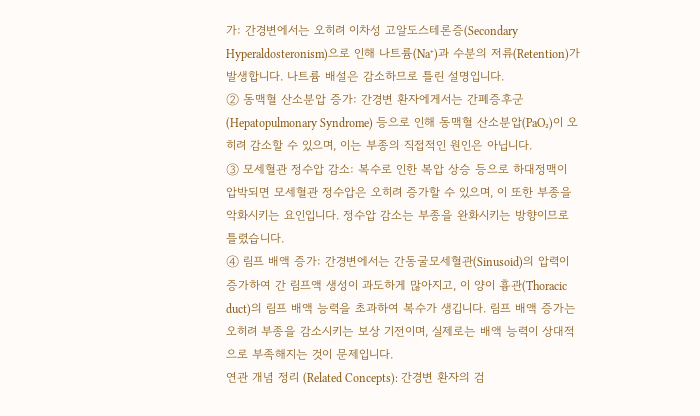가: 간경변에서는 오히려 이차성 고알도스테론증(Secondary Hyperaldosteronism)으로 인해 나트륨(Na⁺)과 수분의 저류(Retention)가 발생합니다. 나트륨 배설은 감소하므로 틀린 설명입니다.
② 동맥혈 산소분압 증가: 간경변 환자에게서는 간폐증후군(Hepatopulmonary Syndrome) 등으로 인해 동맥혈 산소분압(PaO₂)이 오히려 감소할 수 있으며, 이는 부종의 직접적인 원인은 아닙니다.
③ 모세혈관 정수압 감소: 복수로 인한 복압 상승 등으로 하대정맥이 압박되면 모세혈관 정수압은 오히려 증가할 수 있으며, 이 또한 부종을 악화시키는 요인입니다. 정수압 감소는 부종을 완화시키는 방향이므로 틀렸습니다.
④ 림프 배액 증가: 간경변에서는 간동굴모세혈관(Sinusoid)의 압력이 증가하여 간 림프액 생성이 과도하게 많아지고, 이 양이 흉관(Thoracic duct)의 림프 배액 능력을 초과하여 복수가 생깁니다. 림프 배액 증가는 오히려 부종을 감소시키는 보상 기전이며, 실제로는 배액 능력이 상대적으로 부족해지는 것이 문제입니다.
연관 개념 정리 (Related Concepts): 간경변 환자의 검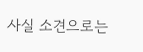사실 소견으로는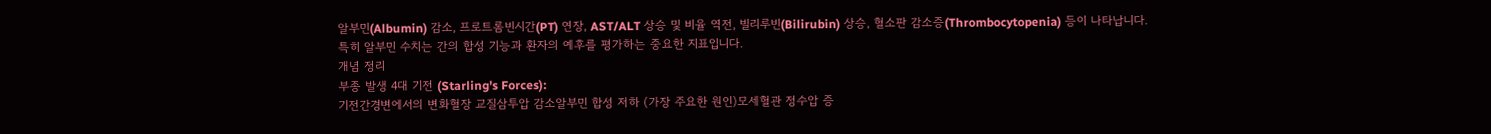알부민(Albumin) 감소, 프로트롬빈시간(PT) 연장, AST/ALT 상승 및 비율 역전, 빌리루빈(Bilirubin) 상승, 혈소판 감소증(Thrombocytopenia) 등이 나타납니다. 특히 알부민 수치는 간의 합성 기능과 환자의 예후를 평가하는 중요한 지표입니다.
개념 정리
부종 발생 4대 기전 (Starling's Forces):
기전간경변에서의 변화혈장 교질삼투압 감소알부민 합성 저하 (가장 주요한 원인)모세혈관 정수압 증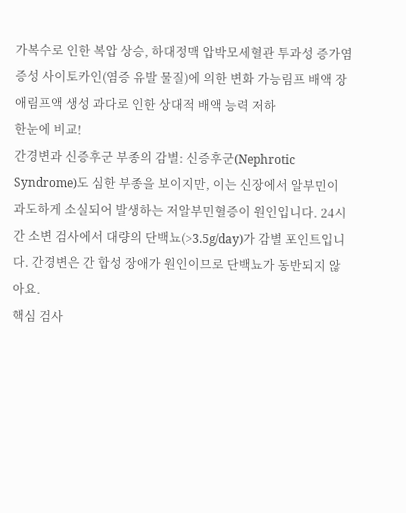가복수로 인한 복압 상승, 하대정맥 압박모세혈관 투과성 증가염증성 사이토카인(염증 유발 물질)에 의한 변화 가능림프 배액 장애림프액 생성 과다로 인한 상대적 배액 능력 저하
한눈에 비교!
간경변과 신증후군 부종의 감별: 신증후군(Nephrotic Syndrome)도 심한 부종을 보이지만, 이는 신장에서 알부민이 과도하게 소실되어 발생하는 저알부민혈증이 원인입니다. 24시간 소변 검사에서 대량의 단백뇨(>3.5g/day)가 감별 포인트입니다. 간경변은 간 합성 장애가 원인이므로 단백뇨가 동반되지 않아요.
핵심 검사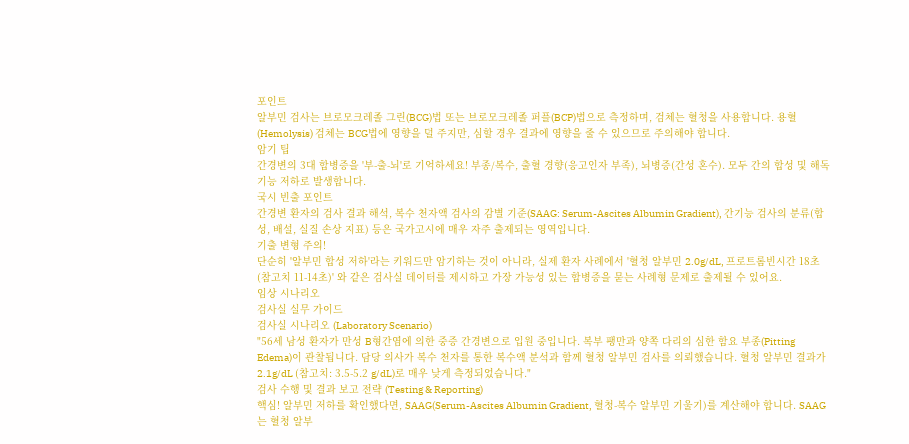포인트
알부민 검사는 브로모크레졸 그린(BCG)법 또는 브로모크레졸 퍼플(BCP)법으로 측정하며, 검체는 혈청을 사용합니다. 용혈(Hemolysis) 검체는 BCG법에 영향을 덜 주지만, 심할 경우 결과에 영향을 줄 수 있으므로 주의해야 합니다.
암기 팁
간경변의 3대 합병증을 '부-출-뇌'로 기억하세요! 부종/복수, 출혈 경향(응고인자 부족), 뇌병증(간성 혼수). 모두 간의 합성 및 해독 기능 저하로 발생합니다.
국시 빈출 포인트
간경변 환자의 검사 결과 해석, 복수 천자액 검사의 감별 기준(SAAG: Serum-Ascites Albumin Gradient), 간기능 검사의 분류(합성, 배설, 실질 손상 지표) 등은 국가고시에 매우 자주 출제되는 영역입니다.
기출 변형 주의!
단순히 '알부민 합성 저하'라는 키워드만 암기하는 것이 아니라, 실제 환자 사례에서 '혈청 알부민 2.0g/dL, 프로트롬빈시간 18초(참고치 11-14초)' 와 같은 검사실 데이터를 제시하고 가장 가능성 있는 합병증을 묻는 사례형 문제로 출제될 수 있어요.
임상 시나리오
검사실 실무 가이드
검사실 시나리오 (Laboratory Scenario)
"56세 남성 환자가 만성 B형간염에 의한 중증 간경변으로 입원 중입니다. 복부 팽만과 양쪽 다리의 심한 함요 부종(Pitting Edema)이 관찰됩니다. 담당 의사가 복수 천자를 통한 복수액 분석과 함께 혈청 알부민 검사를 의뢰했습니다. 혈청 알부민 결과가 2.1g/dL (참고치: 3.5-5.2 g/dL)로 매우 낮게 측정되었습니다."
검사 수행 및 결과 보고 전략 (Testing & Reporting)
핵심! 알부민 저하를 확인했다면, SAAG(Serum-Ascites Albumin Gradient, 혈청-복수 알부민 기울기)를 계산해야 합니다. SAAG는 혈청 알부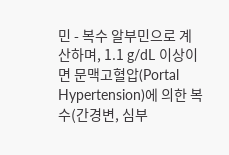민 - 복수 알부민으로 계산하며, 1.1 g/dL 이상이면 문맥고혈압(Portal Hypertension)에 의한 복수(간경변, 심부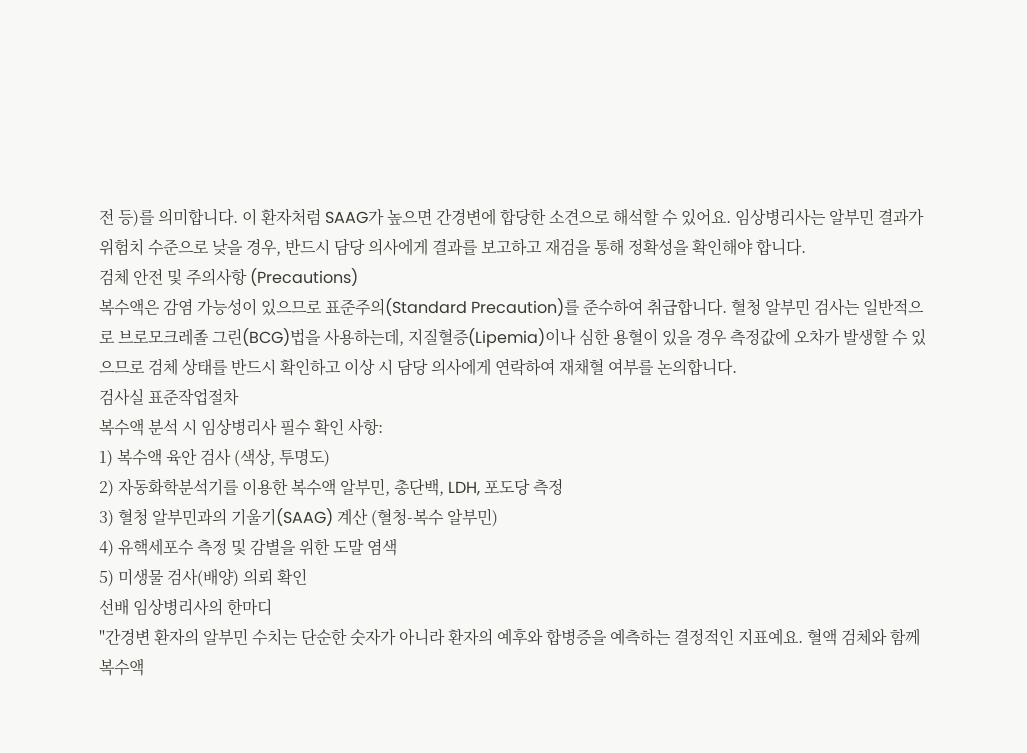전 등)를 의미합니다. 이 환자처럼 SAAG가 높으면 간경변에 합당한 소견으로 해석할 수 있어요. 임상병리사는 알부민 결과가 위험치 수준으로 낮을 경우, 반드시 담당 의사에게 결과를 보고하고 재검을 통해 정확성을 확인해야 합니다.
검체 안전 및 주의사항 (Precautions)
복수액은 감염 가능성이 있으므로 표준주의(Standard Precaution)를 준수하여 취급합니다. 혈청 알부민 검사는 일반적으로 브로모크레졸 그린(BCG)법을 사용하는데, 지질혈증(Lipemia)이나 심한 용혈이 있을 경우 측정값에 오차가 발생할 수 있으므로 검체 상태를 반드시 확인하고 이상 시 담당 의사에게 연락하여 재채혈 여부를 논의합니다.
검사실 표준작업절차
복수액 분석 시 임상병리사 필수 확인 사항:
1) 복수액 육안 검사 (색상, 투명도)
2) 자동화학분석기를 이용한 복수액 알부민, 총단백, LDH, 포도당 측정
3) 혈청 알부민과의 기울기(SAAG) 계산 (혈청-복수 알부민)
4) 유핵세포수 측정 및 감별을 위한 도말 염색
5) 미생물 검사(배양) 의뢰 확인
선배 임상병리사의 한마디
"간경변 환자의 알부민 수치는 단순한 숫자가 아니라 환자의 예후와 합병증을 예측하는 결정적인 지표예요. 혈액 검체와 함께 복수액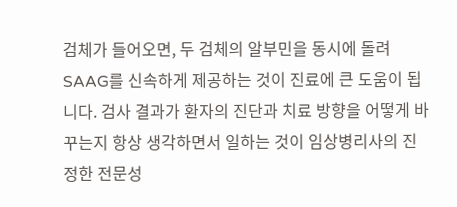검체가 들어오면, 두 검체의 알부민을 동시에 돌려 SAAG를 신속하게 제공하는 것이 진료에 큰 도움이 됩니다. 검사 결과가 환자의 진단과 치료 방향을 어떻게 바꾸는지 항상 생각하면서 일하는 것이 임상병리사의 진정한 전문성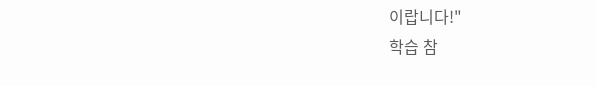이랍니다!"
학습 참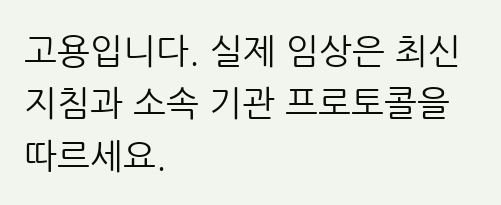고용입니다. 실제 임상은 최신 지침과 소속 기관 프로토콜을 따르세요.